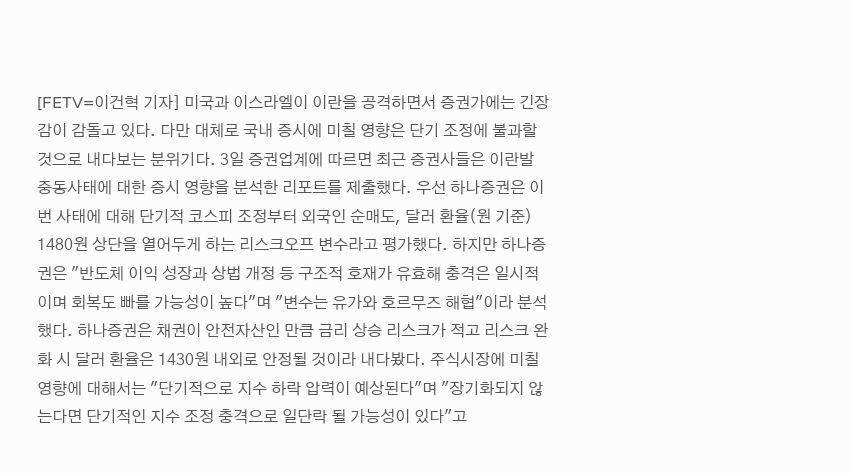[FETV=이건혁 기자] 미국과 이스라엘이 이란을 공격하면서 증권가에는 긴장감이 감돌고 있다. 다만 대체로 국내 증시에 미칠 영향은 단기 조정에 불과할 것으로 내다보는 분위기다. 3일 증권업계에 따르면 최근 증권사들은 이란발 중동사태에 대한 증시 영향을 분석한 리포트를 제출했다. 우선 하나증권은 이번 사태에 대해 단기적 코스피 조정부터 외국인 순매도, 달러 환율(원 기준) 1480원 상단을 열어두게 하는 리스크오프 변수라고 평가했다. 하지만 하나증권은 "반도체 이익 성장과 상법 개정 등 구조적 호재가 유효해 충격은 일시적이며 회복도 빠를 가능성이 높다"며 "변수는 유가와 호르무즈 해협"이라 분석했다. 하나증권은 채권이 안전자산인 만큼 금리 상승 리스크가 적고 리스크 완화 시 달러 환율은 1430원 내외로 안정될 것이라 내다봤다. 주식시장에 미칠 영향에 대해서는 "단기적으로 지수 하락 압력이 예상된다"며 "장기화되지 않는다면 단기적인 지수 조정 충격으로 일단락 될 가능성이 있다"고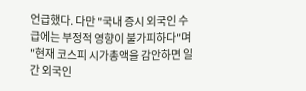언급했다. 다만 "국내 증시 외국인 수급에는 부정적 영향이 불가피하다"며 "현재 코스피 시가총액을 감안하면 일간 외국인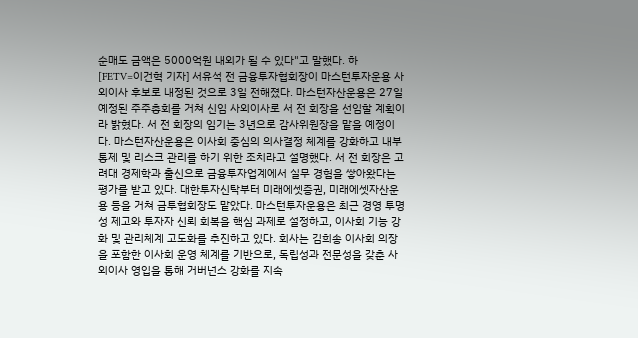순매도 금액은 5000억원 내외가 될 수 있다"고 말했다. 하
[FETV=이건혁 기자] 서유석 전 금융투자협회장이 마스턴투자운용 사외이사 후보로 내정된 것으로 3일 전해졌다. 마스턴자산운용은 27일 예정된 주주총회를 거쳐 신임 사외이사로 서 전 회장을 선임할 계획이라 밝혔다. 서 전 회장의 임기는 3년으로 감사위원장을 맡을 예정이다. 마스턴자산운용은 이사회 중심의 의사결정 체계를 강화하고 내부통제 및 리스크 관리를 하기 위한 조치라고 설명했다. 서 전 회장은 고려대 경제학과 출신으로 금융투자업계에서 실무 경험을 쌓아왔다는 평가를 받고 있다. 대한투자신탁부터 미래에셋증권, 미래에셋자산운용 등을 거쳐 금투협회장도 맡았다. 마스턴투자운용은 최근 경영 투명성 제고와 투자자 신뢰 회복을 핵심 과제로 설정하고, 이사회 기능 강화 및 관리체계 고도화를 추진하고 있다. 회사는 김희송 이사회 의장을 포함한 이사회 운영 체계를 기반으로, 독립성과 전문성을 갖춘 사외이사 영입을 통해 거버넌스 강화를 지속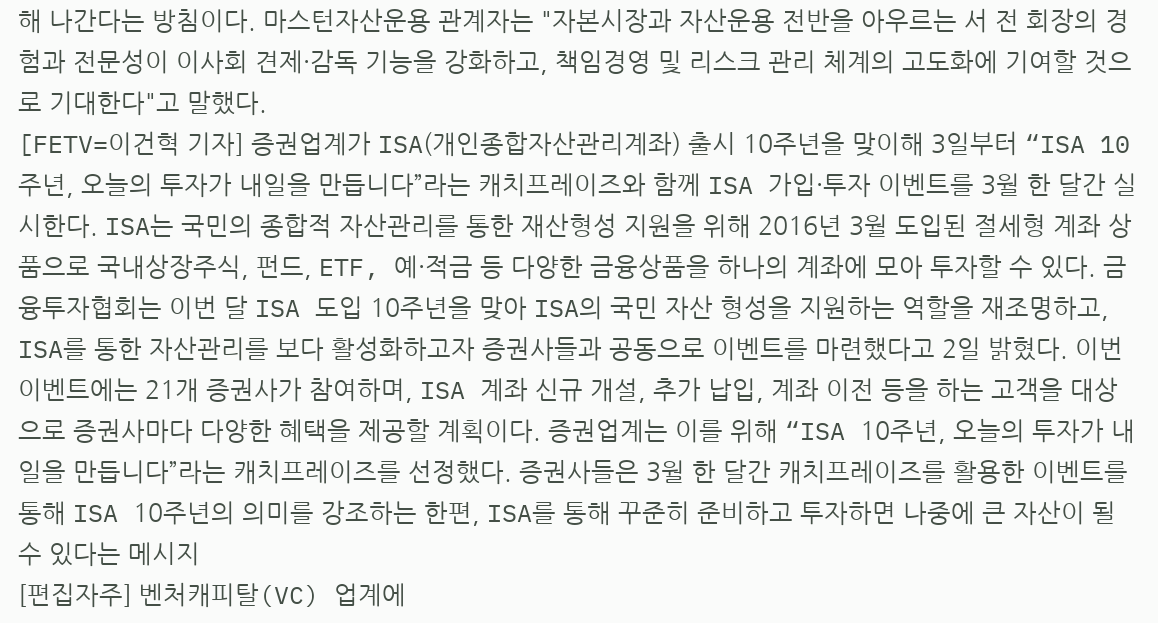해 나간다는 방침이다. 마스턴자산운용 관계자는 "자본시장과 자산운용 전반을 아우르는 서 전 회장의 경험과 전문성이 이사회 견제·감독 기능을 강화하고, 책임경영 및 리스크 관리 체계의 고도화에 기여할 것으로 기대한다"고 말했다.
[FETV=이건혁 기자] 증권업계가 ISA(개인종합자산관리계좌) 출시 10주년을 맞이해 3일부터 “ISA 10주년, 오늘의 투자가 내일을 만듭니다”라는 캐치프레이즈와 함께 ISA 가입·투자 이벤트를 3월 한 달간 실시한다. ISA는 국민의 종합적 자산관리를 통한 재산형성 지원을 위해 2016년 3월 도입된 절세형 계좌 상품으로 국내상장주식, 펀드, ETF, 예·적금 등 다양한 금융상품을 하나의 계좌에 모아 투자할 수 있다. 금융투자협회는 이번 달 ISA 도입 10주년을 맞아 ISA의 국민 자산 형성을 지원하는 역할을 재조명하고, ISA를 통한 자산관리를 보다 활성화하고자 증권사들과 공동으로 이벤트를 마련했다고 2일 밝혔다. 이번 이벤트에는 21개 증권사가 참여하며, ISA 계좌 신규 개설, 추가 납입, 계좌 이전 등을 하는 고객을 대상으로 증권사마다 다양한 혜택을 제공할 계획이다. 증권업계는 이를 위해 “ISA 10주년, 오늘의 투자가 내일을 만듭니다”라는 캐치프레이즈를 선정했다. 증권사들은 3월 한 달간 캐치프레이즈를 활용한 이벤트를 통해 ISA 10주년의 의미를 강조하는 한편, ISA를 통해 꾸준히 준비하고 투자하면 나중에 큰 자산이 될 수 있다는 메시지
[편집자주] 벤처캐피탈(VC) 업계에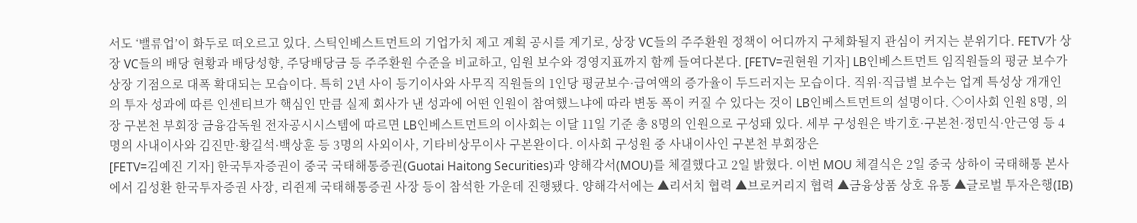서도 ‘밸류업’이 화두로 떠오르고 있다. 스틱인베스트먼트의 기업가치 제고 계획 공시를 계기로, 상장 VC들의 주주환원 정책이 어디까지 구체화될지 관심이 커지는 분위기다. FETV가 상장 VC들의 배당 현황과 배당성향, 주당배당금 등 주주환원 수준을 비교하고, 임원 보수와 경영지표까지 함께 들여다본다. [FETV=권현원 기자] LB인베스트먼트 임직원들의 평균 보수가 상장 기점으로 대폭 확대되는 모습이다. 특히 2년 사이 등기이사와 사무직 직원들의 1인당 평균보수·급여액의 증가율이 두드러지는 모습이다. 직위·직급별 보수는 업계 특성상 개개인의 투자 성과에 따른 인센티브가 핵심인 만큼 실제 회사가 낸 성과에 어떤 인원이 참여했느냐에 따라 변동 폭이 커질 수 있다는 것이 LB인베스트먼트의 설명이다. ◇이사회 인원 8명, 의장 구본천 부회장 금융감독원 전자공시시스템에 따르면 LB인베스트먼트의 이사회는 이달 11일 기준 총 8명의 인원으로 구성돼 있다. 세부 구성원은 박기호·구본천·정민식·안근영 등 4명의 사내이사와 김진만·황길석·백상훈 등 3명의 사외이사, 기타비상무이사 구본완이다. 이사회 구성원 중 사내이사인 구본천 부회장은
[FETV=김예진 기자] 한국투자증권이 중국 국태해통증권(Guotai Haitong Securities)과 양해각서(MOU)를 체결했다고 2일 밝혔다. 이번 MOU 체결식은 2일 중국 상하이 국태해통 본사에서 김성환 한국투자증권 사장, 리쥔제 국태해통증권 사장 등이 참석한 가운데 진행됐다. 양해각서에는 ▲리서치 협력 ▲브로커리지 협력 ▲금융상품 상호 유통 ▲글로벌 투자은행(IB)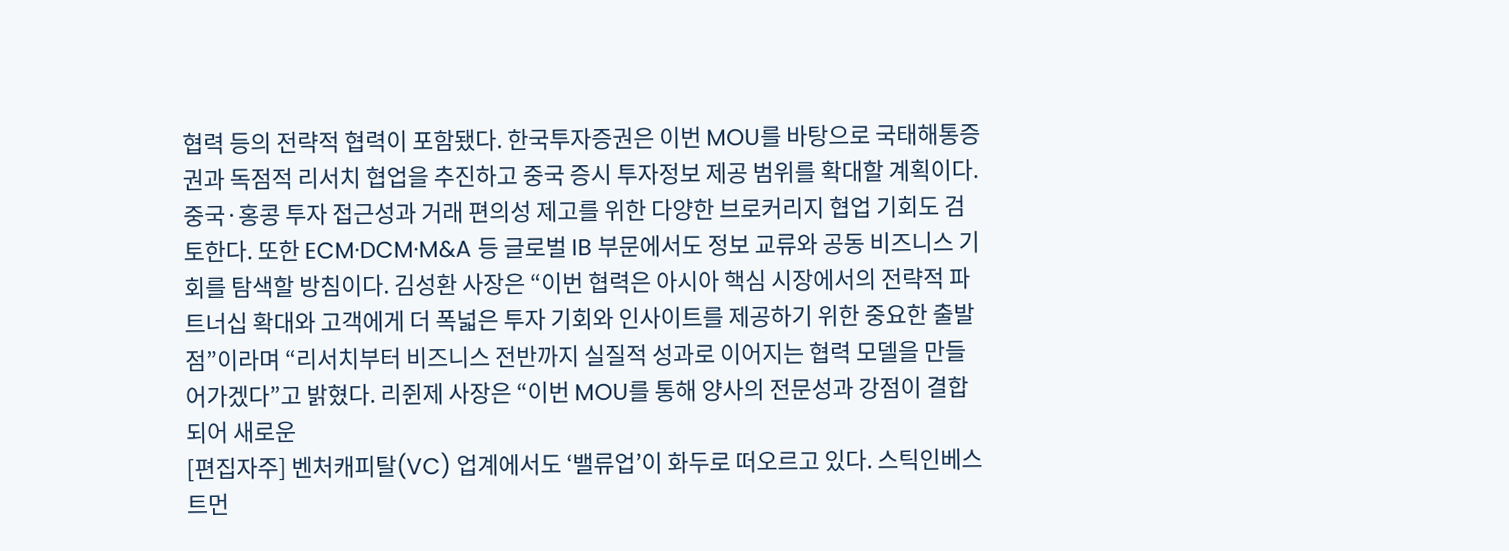협력 등의 전략적 협력이 포함됐다. 한국투자증권은 이번 MOU를 바탕으로 국태해통증권과 독점적 리서치 협업을 추진하고 중국 증시 투자정보 제공 범위를 확대할 계획이다. 중국·홍콩 투자 접근성과 거래 편의성 제고를 위한 다양한 브로커리지 협업 기회도 검토한다. 또한 ECM·DCM·M&A 등 글로벌 IB 부문에서도 정보 교류와 공동 비즈니스 기회를 탐색할 방침이다. 김성환 사장은 “이번 협력은 아시아 핵심 시장에서의 전략적 파트너십 확대와 고객에게 더 폭넓은 투자 기회와 인사이트를 제공하기 위한 중요한 출발점”이라며 “리서치부터 비즈니스 전반까지 실질적 성과로 이어지는 협력 모델을 만들어가겠다”고 밝혔다. 리쥔제 사장은 “이번 MOU를 통해 양사의 전문성과 강점이 결합되어 새로운
[편집자주] 벤처캐피탈(VC) 업계에서도 ‘밸류업’이 화두로 떠오르고 있다. 스틱인베스트먼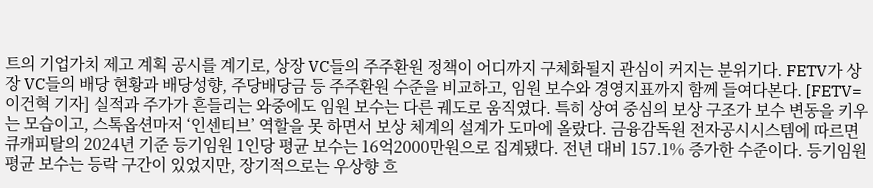트의 기업가치 제고 계획 공시를 계기로, 상장 VC들의 주주환원 정책이 어디까지 구체화될지 관심이 커지는 분위기다. FETV가 상장 VC들의 배당 현황과 배당성향, 주당배당금 등 주주환원 수준을 비교하고, 임원 보수와 경영지표까지 함께 들여다본다. [FETV=이건혁 기자] 실적과 주가가 흔들리는 와중에도 임원 보수는 다른 궤도로 움직였다. 특히 상여 중심의 보상 구조가 보수 변동을 키우는 모습이고, 스톡옵션마저 ‘인센티브’ 역할을 못 하면서 보상 체계의 설계가 도마에 올랐다. 금융감독원 전자공시시스템에 따르면 큐캐피탈의 2024년 기준 등기임원 1인당 평균 보수는 16억2000만원으로 집계됐다. 전년 대비 157.1% 증가한 수준이다. 등기임원 평균 보수는 등락 구간이 있었지만, 장기적으로는 우상향 흐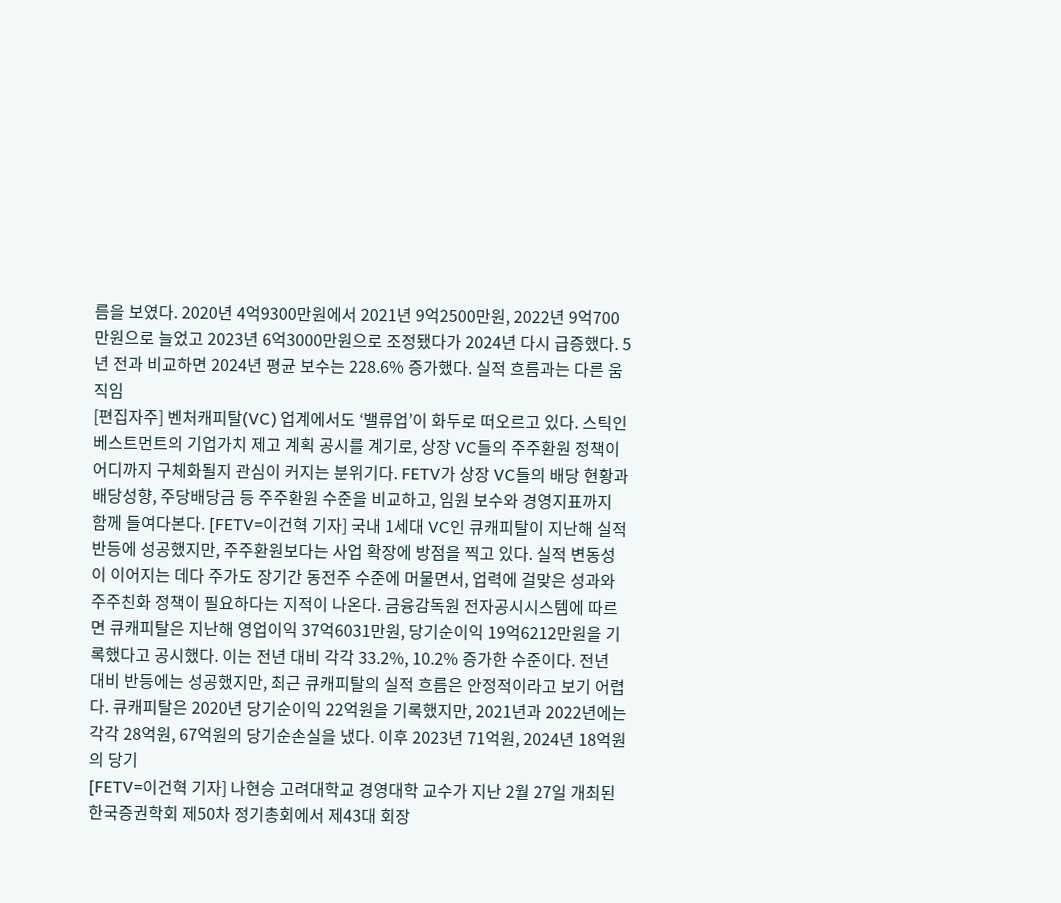름을 보였다. 2020년 4억9300만원에서 2021년 9억2500만원, 2022년 9억700만원으로 늘었고 2023년 6억3000만원으로 조정됐다가 2024년 다시 급증했다. 5년 전과 비교하면 2024년 평균 보수는 228.6% 증가했다. 실적 흐름과는 다른 움직임
[편집자주] 벤처캐피탈(VC) 업계에서도 ‘밸류업’이 화두로 떠오르고 있다. 스틱인베스트먼트의 기업가치 제고 계획 공시를 계기로, 상장 VC들의 주주환원 정책이 어디까지 구체화될지 관심이 커지는 분위기다. FETV가 상장 VC들의 배당 현황과 배당성향, 주당배당금 등 주주환원 수준을 비교하고, 임원 보수와 경영지표까지 함께 들여다본다. [FETV=이건혁 기자] 국내 1세대 VC인 큐캐피탈이 지난해 실적 반등에 성공했지만, 주주환원보다는 사업 확장에 방점을 찍고 있다. 실적 변동성이 이어지는 데다 주가도 장기간 동전주 수준에 머물면서, 업력에 걸맞은 성과와 주주친화 정책이 필요하다는 지적이 나온다. 금융감독원 전자공시시스템에 따르면 큐캐피탈은 지난해 영업이익 37억6031만원, 당기순이익 19억6212만원을 기록했다고 공시했다. 이는 전년 대비 각각 33.2%, 10.2% 증가한 수준이다. 전년 대비 반등에는 성공했지만, 최근 큐캐피탈의 실적 흐름은 안정적이라고 보기 어렵다. 큐캐피탈은 2020년 당기순이익 22억원을 기록했지만, 2021년과 2022년에는 각각 28억원, 67억원의 당기순손실을 냈다. 이후 2023년 71억원, 2024년 18억원의 당기
[FETV=이건혁 기자] 나현승 고려대학교 경영대학 교수가 지난 2월 27일 개최된 한국증권학회 제50차 정기총회에서 제43대 회장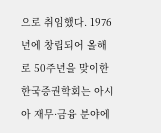으로 취임했다. 1976년에 창립되어 올해로 50주년을 맞이한 한국증권학회는 아시아 재무·금융 분야에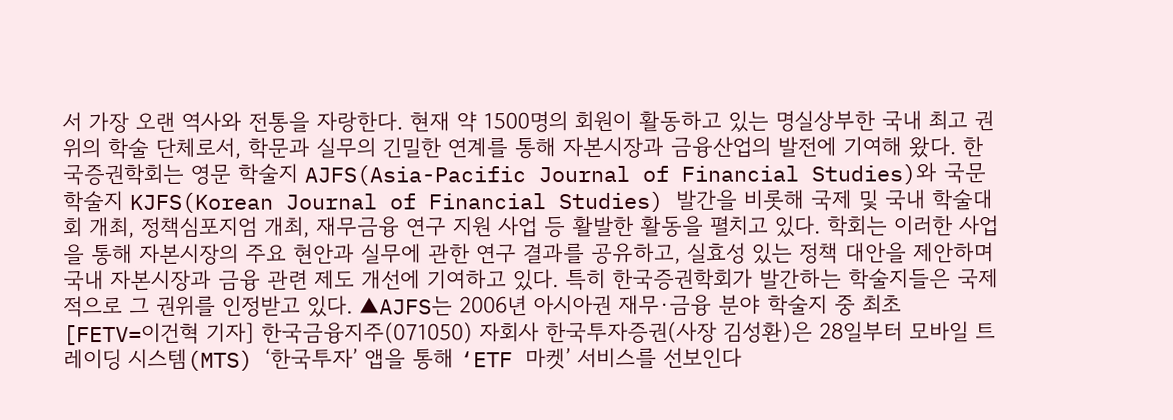서 가장 오랜 역사와 전통을 자랑한다. 현재 약 1500명의 회원이 활동하고 있는 명실상부한 국내 최고 권위의 학술 단체로서, 학문과 실무의 긴밀한 연계를 통해 자본시장과 금융산업의 발전에 기여해 왔다. 한국증권학회는 영문 학술지 AJFS(Asia-Pacific Journal of Financial Studies)와 국문 학술지 KJFS(Korean Journal of Financial Studies) 발간을 비롯해 국제 및 국내 학술대회 개최, 정책심포지엄 개최, 재무금융 연구 지원 사업 등 활발한 활동을 펼치고 있다. 학회는 이러한 사업을 통해 자본시장의 주요 현안과 실무에 관한 연구 결과를 공유하고, 실효성 있는 정책 대안을 제안하며 국내 자본시장과 금융 관련 제도 개선에 기여하고 있다. 특히 한국증권학회가 발간하는 학술지들은 국제적으로 그 권위를 인정받고 있다. ▲AJFS는 2006년 아시아권 재무·금융 분야 학술지 중 최초
[FETV=이건혁 기자] 한국금융지주(071050) 자회사 한국투자증권(사장 김성환)은 28일부터 모바일 트레이딩 시스템(MTS) ‘한국투자’ 앱을 통해 ‘ETF 마켓’ 서비스를 선보인다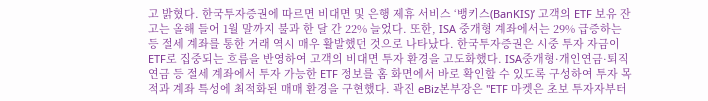고 밝혔다. 한국투자증권에 따르면 비대면 및 은행 제휴 서비스 ‘뱅키스(BanKIS)’ 고객의 ETF 보유 잔고는 올해 들어 1월 말까지 불과 한 달 간 22% 늘었다. 또한, ISA 중개형 계좌에서는 29% 급증하는 등 절세 계좌를 통한 거래 역시 매우 활발했던 것으로 나타났다. 한국투자증권은 시중 투자 자금이 ETF로 집중되는 흐름을 반영하여 고객의 비대면 투자 환경을 고도화했다. ISA중개형·개인연금·퇴직연금 등 절세 계좌에서 투자 가능한 ETF 정보를 홈 화면에서 바로 확인할 수 있도록 구성하여 투자 목적과 계좌 특성에 최적화된 매매 환경을 구현했다. 곽진 eBiz본부장은 "ETF 마켓은 초보 투자자부터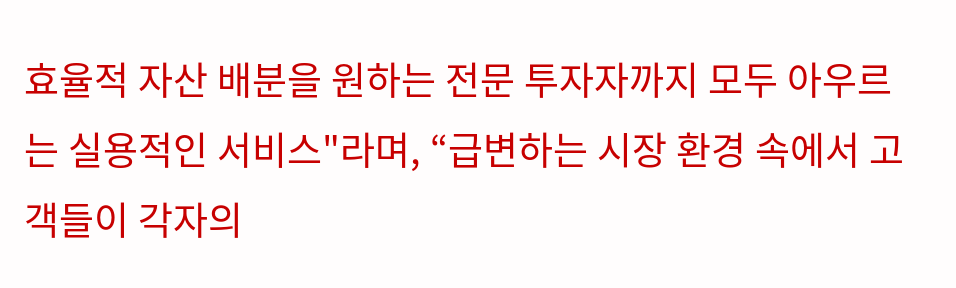효율적 자산 배분을 원하는 전문 투자자까지 모두 아우르는 실용적인 서비스"라며, “급변하는 시장 환경 속에서 고객들이 각자의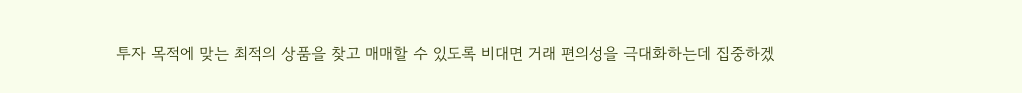투자 목적에 맞는 최적의 상품을 찾고 매매할 수 있도록 비대면 거래 편의성을 극대화하는데 집중하겠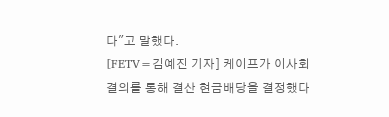다"고 말했다.
[FETV=김예진 기자] 케이프가 이사회 결의를 통해 결산 현금배당을 결정했다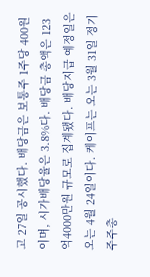고 27일 공시했다. 배당금은 보통주 1주당 400원이며, 시가배당율은 3.8%다. 배당금 총액은 123억4000만원 규모로 집계됐다. 배당지급 예정일은 오는 4월 24일이다. 케이프는 오는 3월 31일 정기주주총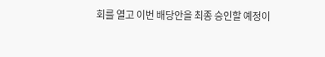회를 열고 이번 배당안을 최종 승인할 예정이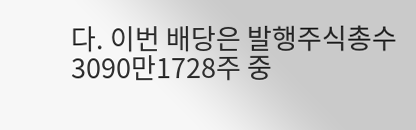다. 이번 배당은 발행주식총수 3090만1728주 중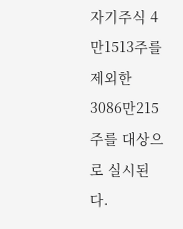자기주식 4만1513주를 제외한 3086만215주를 대상으로 실시된다.